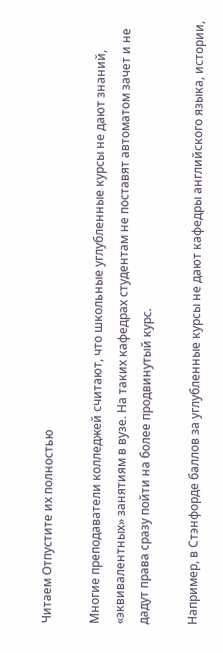Читаем Отпустите их полностью

Многие преподаватели колледжей считают, что школьные углубленные курсы не дают знаний, «эквивалентных» занятиям в вузе. На таких кафедрах студентам не поставят автоматом зачет и не дадут права сразу пойти на более продвинутый курс.

Например, в Стэнфорде баллов за углубленные курсы не дают кафедры английского языка, истории,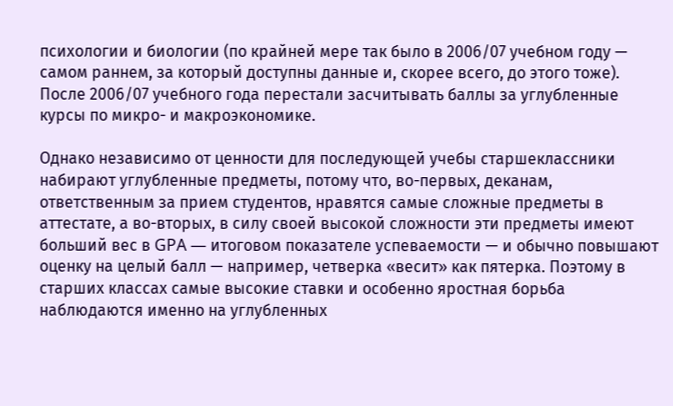психологии и биологии (по крайней мере так было в 2006/07 учебном году — самом раннем, за который доступны данные и, скорее всего, до этого тоже). После 2006/07 учебного года перестали засчитывать баллы за углубленные курсы по микро- и макроэкономике.

Однако независимо от ценности для последующей учебы старшеклассники набирают углубленные предметы, потому что, во-первых, деканам, ответственным за прием студентов, нравятся самые сложные предметы в аттестате, а во-вторых, в силу своей высокой сложности эти предметы имеют больший вес в GPA — итоговом показателе успеваемости — и обычно повышают оценку на целый балл — например, четверка «весит» как пятерка. Поэтому в старших классах самые высокие ставки и особенно яростная борьба наблюдаются именно на углубленных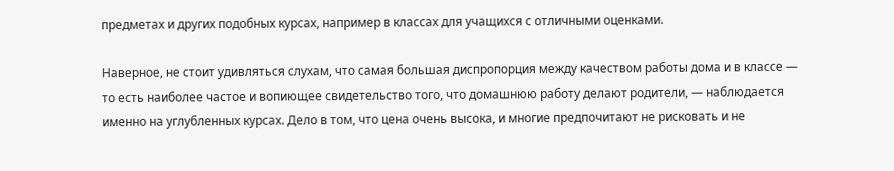предметах и других подобных курсах, например в классах для учащихся с отличными оценками.

Наверное, не стоит удивляться слухам, что самая большая диспропорция между качеством работы дома и в классе — то есть наиболее частое и вопиющее свидетельство того, что домашнюю работу делают родители, — наблюдается именно на углубленных курсах. Дело в том, что цена очень высока, и многие предпочитают не рисковать и не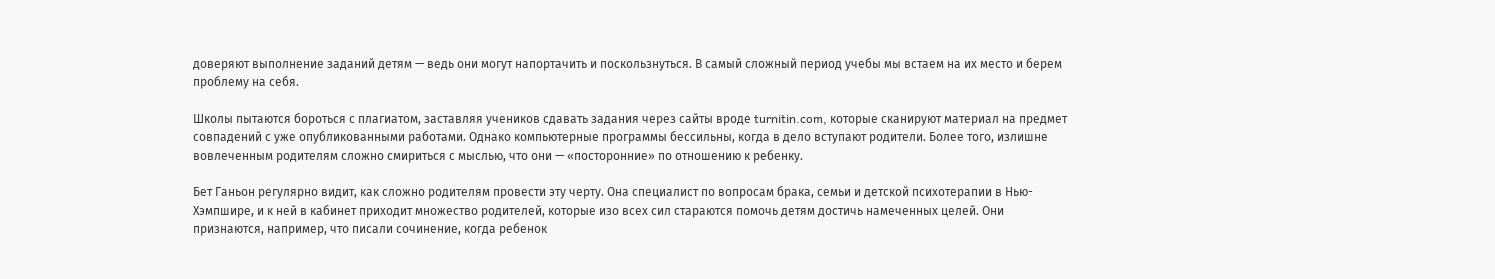доверяют выполнение заданий детям — ведь они могут напортачить и поскользнуться. В самый сложный период учебы мы встаем на их место и берем проблему на себя.

Школы пытаются бороться с плагиатом, заставляя учеников сдавать задания через сайты вроде turnitin.com, которые сканируют материал на предмет совпадений с уже опубликованными работами. Однако компьютерные программы бессильны, когда в дело вступают родители. Более того, излишне вовлеченным родителям сложно смириться с мыслью, что они — «посторонние» по отношению к ребенку.

Бет Ганьон регулярно видит, как сложно родителям провести эту черту. Она специалист по вопросам брака, семьи и детской психотерапии в Нью-Хэмпшире, и к ней в кабинет приходит множество родителей, которые изо всех сил стараются помочь детям достичь намеченных целей. Они признаются, например, что писали сочинение, когда ребенок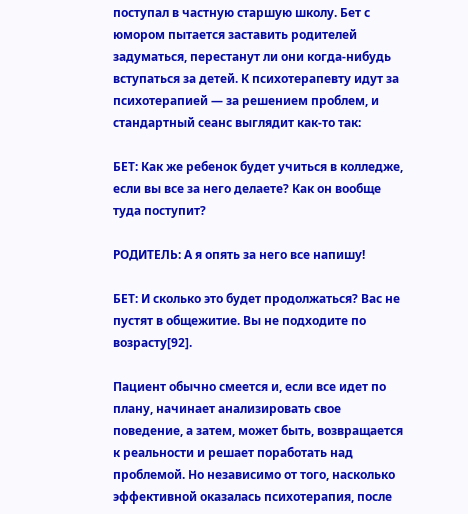поступал в частную старшую школу. Бет с юмором пытается заставить родителей задуматься, перестанут ли они когда-нибудь вступаться за детей. К психотерапевту идут за психотерапией — за решением проблем, и стандартный сеанс выглядит как-то так:

БЕТ: Как же ребенок будет учиться в колледже, если вы все за него делаете? Как он вообще туда поступит?

РОДИТЕЛЬ: А я опять за него все напишу!

БЕТ: И сколько это будет продолжаться? Вас не пустят в общежитие. Вы не подходите по возрасту[92].

Пациент обычно смеется и, если все идет по плану, начинает анализировать свое поведение, а затем, может быть, возвращается к реальности и решает поработать над проблемой. Но независимо от того, насколько эффективной оказалась психотерапия, после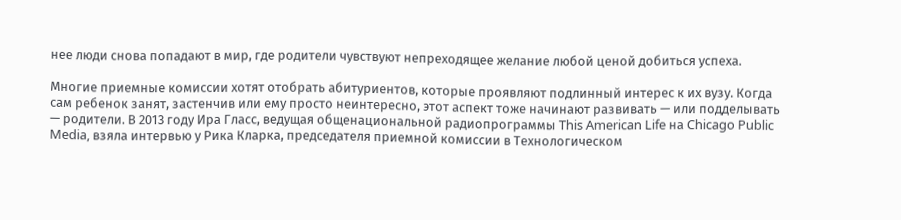нее люди снова попадают в мир, где родители чувствуют непреходящее желание любой ценой добиться успеха.

Многие приемные комиссии хотят отобрать абитуриентов, которые проявляют подлинный интерес к их вузу. Когда сам ребенок занят, застенчив или ему просто неинтересно, этот аспект тоже начинают развивать — или подделывать — родители. В 2013 году Ира Гласс, ведущая общенациональной радиопрограммы This American Life на Chicago Public Media, взяла интервью у Рика Кларка, председателя приемной комиссии в Технологическом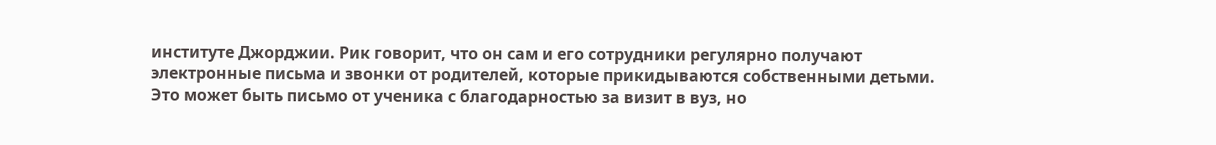институте Джорджии. Рик говорит, что он сам и его сотрудники регулярно получают электронные письма и звонки от родителей, которые прикидываются собственными детьми. Это может быть письмо от ученика с благодарностью за визит в вуз, но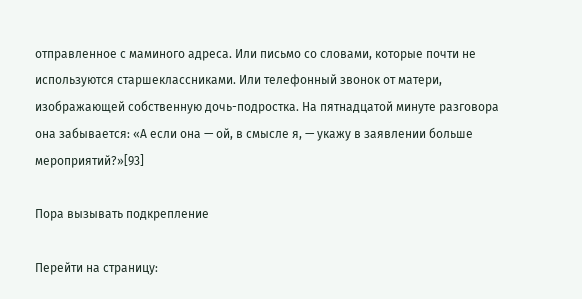отправленное с маминого адреса. Или письмо со словами, которые почти не используются старшеклассниками. Или телефонный звонок от матери, изображающей собственную дочь-подростка. На пятнадцатой минуте разговора она забывается: «А если она — ой, в смысле я, — укажу в заявлении больше мероприятий?»[93]

Пора вызывать подкрепление

Перейти на страницу: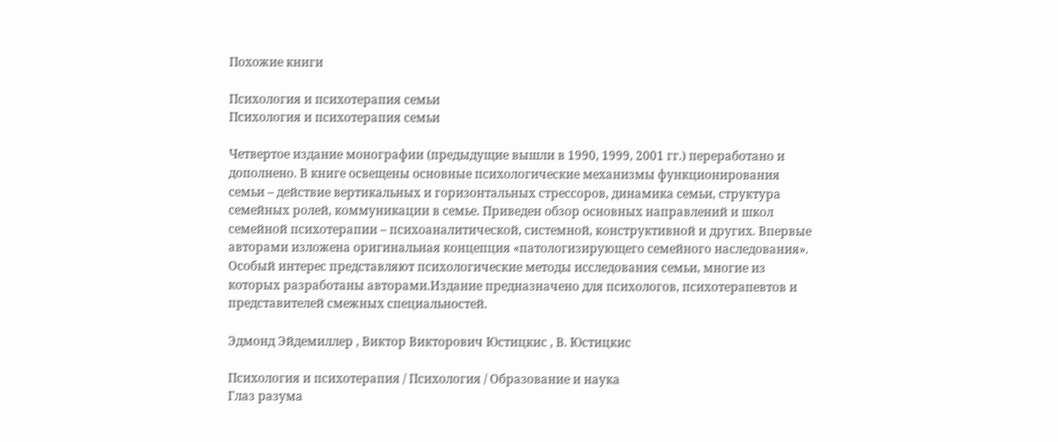Похожие книги

Психология и психотерапия семьи
Психология и психотерапия семьи

Четвертое издание монографии (предыдущие вышли в 1990, 1999, 2001 гг.) переработано и дополнено. В книге освещены основные психологические механизмы функционирования семьи – действие вертикальных и горизонтальных стрессоров, динамика семьи, структура семейных ролей, коммуникации в семье. Приведен обзор основных направлений и школ семейной психотерапии – психоаналитической, системной, конструктивной и других. Впервые авторами изложена оригинальная концепция «патологизирующего семейного наследования». Особый интерес представляют психологические методы исследования семьи, многие из которых разработаны авторами.Издание предназначено для психологов, психотерапевтов и представителей смежных специальностей.

Эдмонд Эйдемиллер , Виктор Викторович Юстицкис , В. Юстицкис

Психология и психотерапия / Психология / Образование и наука
Глаз разума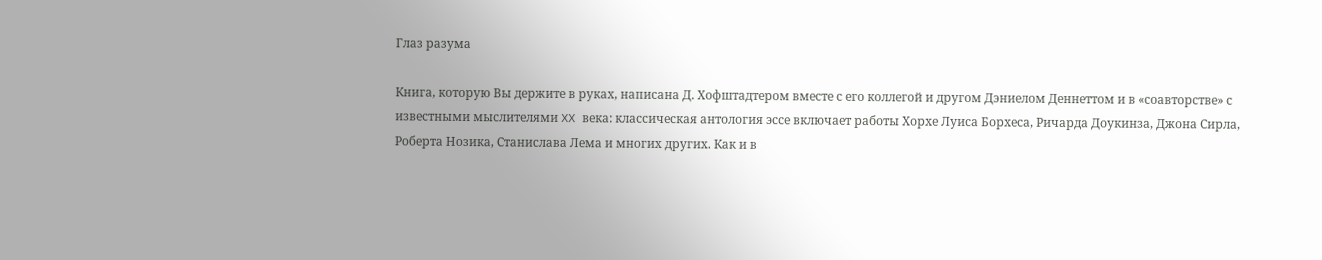Глаз разума

Книга, которую Вы держите в руках, написана Д. Хофштадтером вместе с его коллегой и другом Дэниелом Деннеттом и в «соавторстве» с известными мыслителями XX века: классическая антология эссе включает работы Хорхе Луиса Борхеса, Ричарда Доукинза, Джона Сирла, Роберта Нозика, Станислава Лема и многих других. Как и в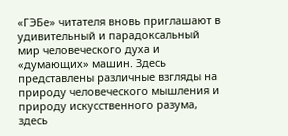«ГЭБе» читателя вновь приглашают в удивительный и парадоксальный мир человеческого духа и «думающих» машин. Здесь представлены различные взгляды на природу человеческого мышления и природу искусственного разума, здесь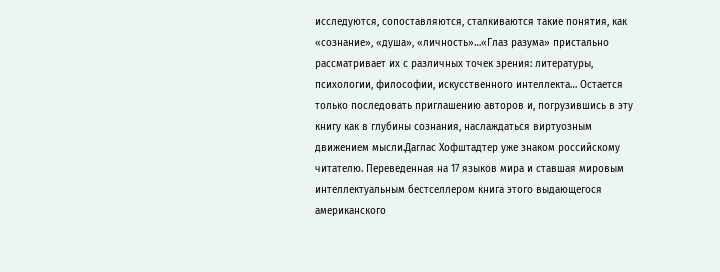исследуются, сопоставляются, сталкиваются такие понятия, как «сознание», «душа», «личность»…«Глаз разума» пристально рассматривает их с различных точек зрения: литературы, психологии, философии, искусственного интеллекта… Остается только последовать приглашению авторов и, погрузившись в эту книгу как в глубины сознания, наслаждаться виртуозным движением мысли.Даглас Хофштадтер уже знаком российскому читателю. Переведенная на 17 языков мира и ставшая мировым интеллектуальным бестселлером книга этого выдающегося американского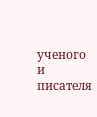ученого и писателя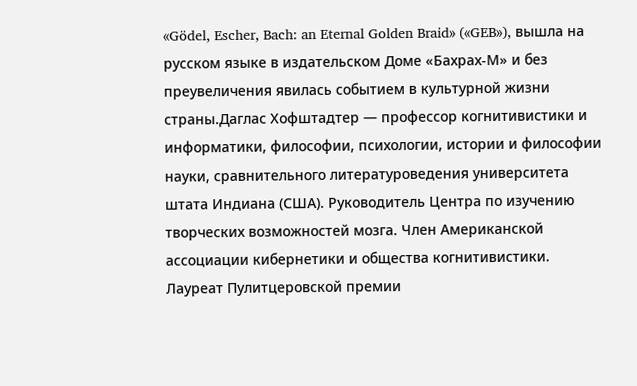«Gödel, Escher, Bach: an Eternal Golden Braid» («GEB»), вышла на русском языке в издательском Доме «Бахрах-М» и без преувеличения явилась событием в культурной жизни страны.Даглас Хофштадтер — профессор когнитивистики и информатики, философии, психологии, истории и философии науки, сравнительного литературоведения университета штата Индиана (США). Руководитель Центра по изучению творческих возможностей мозга. Член Американской ассоциации кибернетики и общества когнитивистики. Лауреат Пулитцеровской премии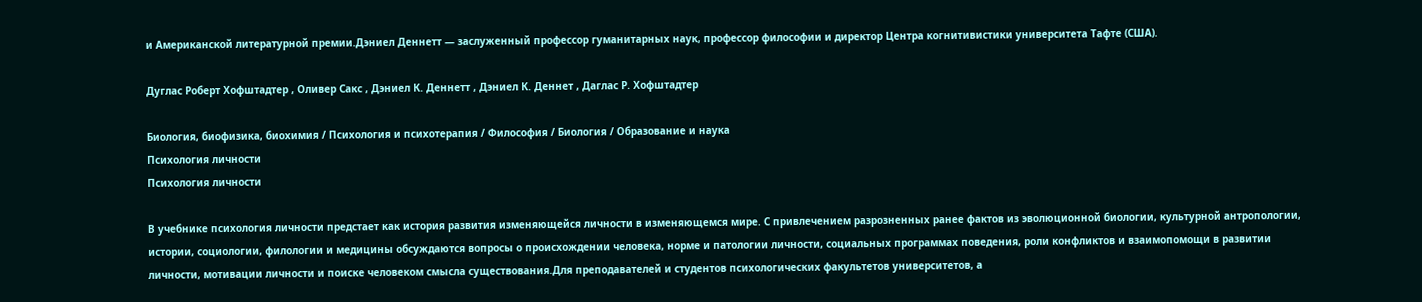и Американской литературной премии.Дэниел Деннетт — заслуженный профессор гуманитарных наук, профессор философии и директор Центра когнитивистики университета Тафте (США).

Дуглас Роберт Хофштадтер , Оливер Сакс , Дэниел К. Деннетт , Дэниел К. Деннет , Даглас Р. Хофштадтер

Биология, биофизика, биохимия / Психология и психотерапия / Философия / Биология / Образование и наука
Психология личности
Психология личности

В учебнике психология личности предстает как история развития изменяющейся личности в изменяющемся мире. С привлечением разрозненных ранее фактов из эволюционной биологии, культурной антропологии, истории, социологии, филологии и медицины обсуждаются вопросы о происхождении человека, норме и патологии личности, социальных программах поведения, роли конфликтов и взаимопомощи в развитии личности, мотивации личности и поиске человеком смысла существования.Для преподавателей и студентов психологических факультетов университетов, а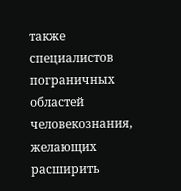также специалистов пограничных областей человекознания, желающих расширить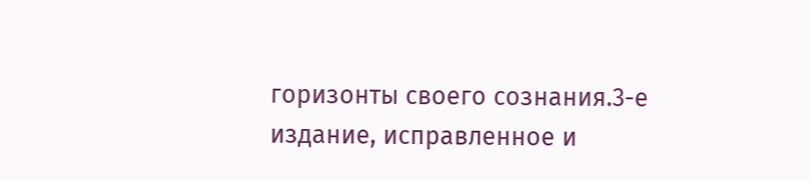горизонты своего сознания.3-е издание, исправленное и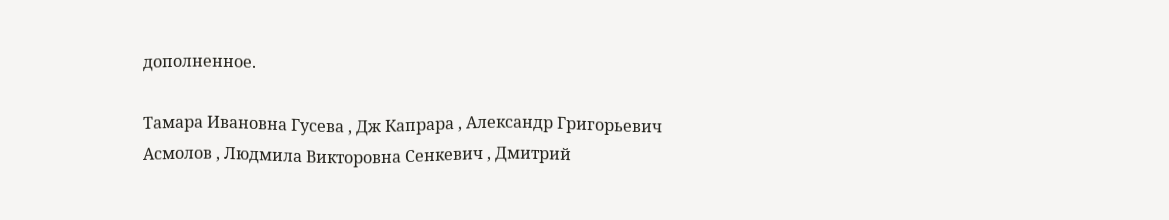дополненное.

Тамара Ивановна Гусева , Дж Капрара , Александр Григорьевич Асмолов , Людмила Викторовна Сенкевич , Дмитрий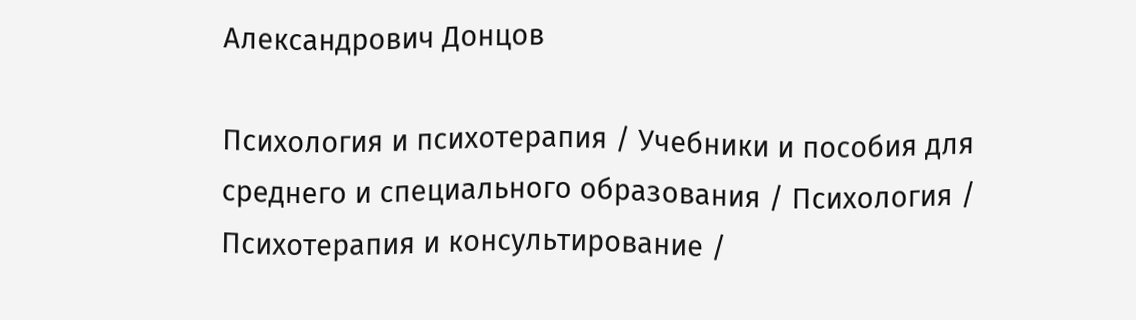Александрович Донцов

Психология и психотерапия / Учебники и пособия для среднего и специального образования / Психология / Психотерапия и консультирование /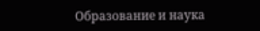Образование и наука